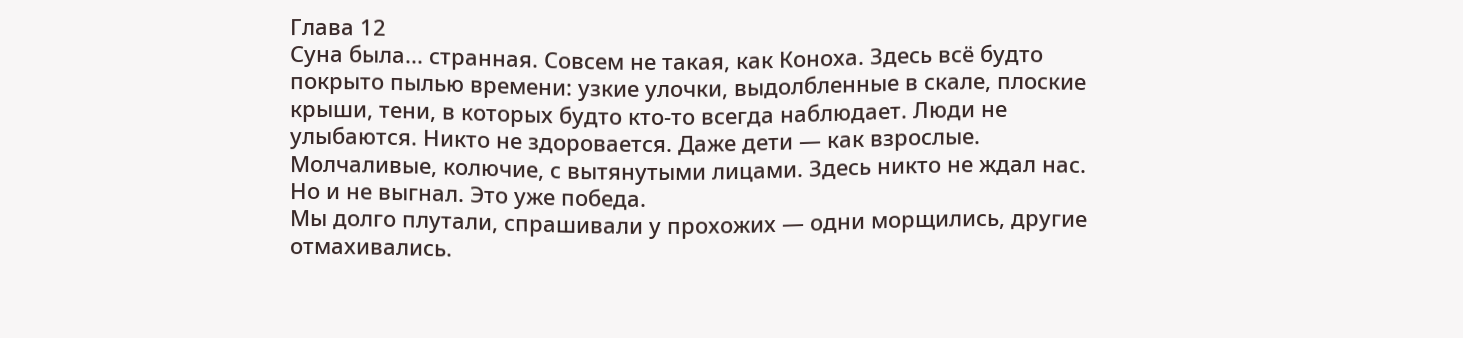Глава 12
Суна была... странная. Совсем не такая, как Коноха. Здесь всё будто покрыто пылью времени: узкие улочки, выдолбленные в скале, плоские крыши, тени, в которых будто кто-то всегда наблюдает. Люди не улыбаются. Никто не здоровается. Даже дети — как взрослые. Молчаливые, колючие, с вытянутыми лицами. Здесь никто не ждал нас. Но и не выгнал. Это уже победа.
Мы долго плутали, спрашивали у прохожих — одни морщились, другие отмахивались.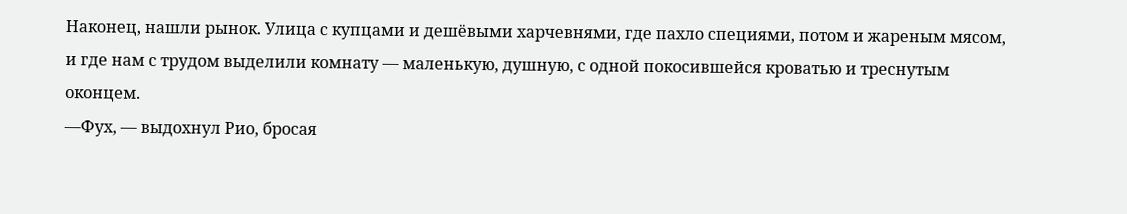Наконец, нашли рынок. Улица с купцами и дешёвыми харчевнями, где пахло специями, потом и жареным мясом, и где нам с трудом выделили комнату — маленькую, душную, с одной покосившейся кроватью и треснутым оконцем.
—Фух, — выдохнул Рио, бросая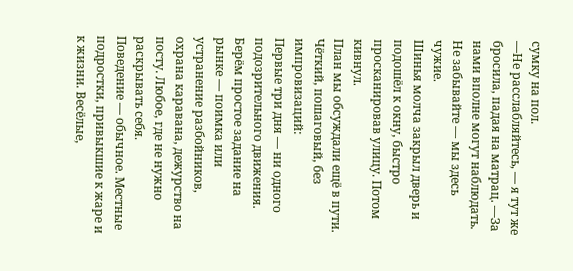сумку на пол.
—Не расслабляйтесь, — я тут же бросила, падая на матрац. —За нами вполне могут наблюдать. Не забывайте — мы здесь чужие.
Шинья молча закрыл дверь и подошёл к окну, быстро просканировав улицу. Потом кивнул.
План мы обсуждали ещё в пути. Чёткий, пошаговый, без импровизаций:
Первые три дня — ни одного подозрительного движения.
Берём простое задание на рынке — поимка или устранение разбойников, охрана каравана, дежурство на посту. Любое, где не нужно раскрывать себя.
Поведение — обычное. Местные подростки, привыкшие к жаре и к жизни. Весёлые,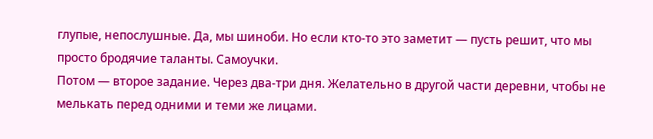глупые, непослушные. Да, мы шиноби. Но если кто-то это заметит — пусть решит, что мы просто бродячие таланты. Самоучки.
Потом — второе задание. Через два-три дня. Желательно в другой части деревни, чтобы не мелькать перед одними и теми же лицами.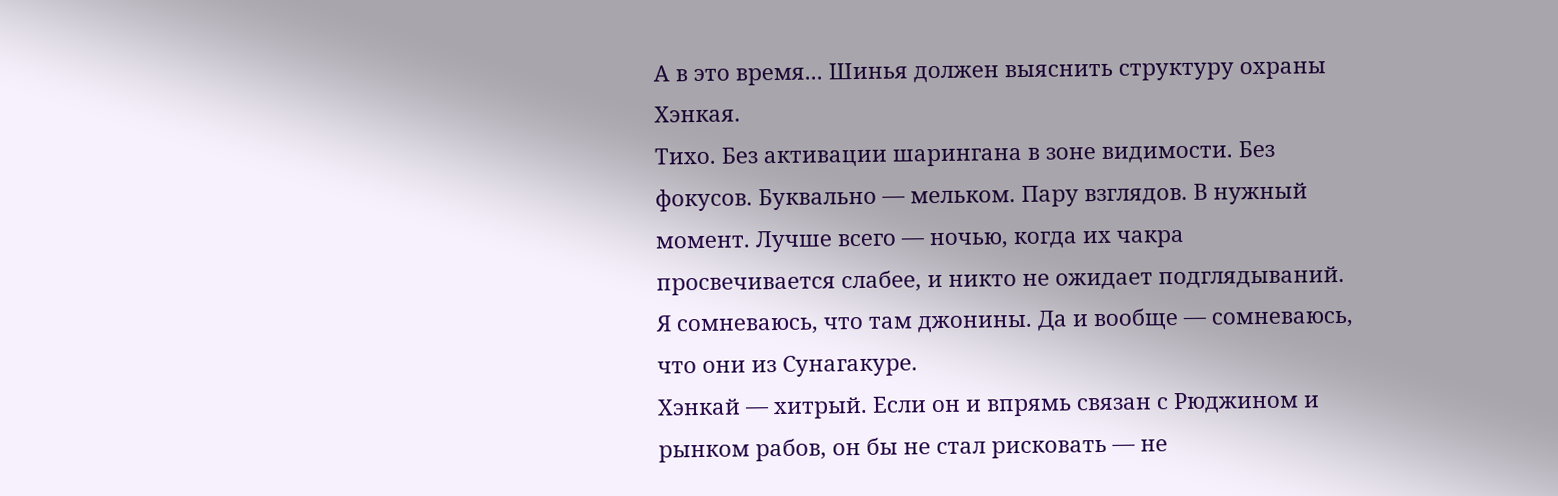А в это время... Шинья должен выяснить структуру охраны Хэнкая.
Тихо. Без активации шарингана в зоне видимости. Без фокусов. Буквально — мельком. Пару взглядов. В нужный момент. Лучше всего — ночью, когда их чакра просвечивается слабее, и никто не ожидает подглядываний.
Я сомневаюсь, что там джонины. Да и вообще — сомневаюсь, что они из Сунагакуре.
Хэнкай — хитрый. Если он и впрямь связан с Рюджином и рынком рабов, он бы не стал рисковать — не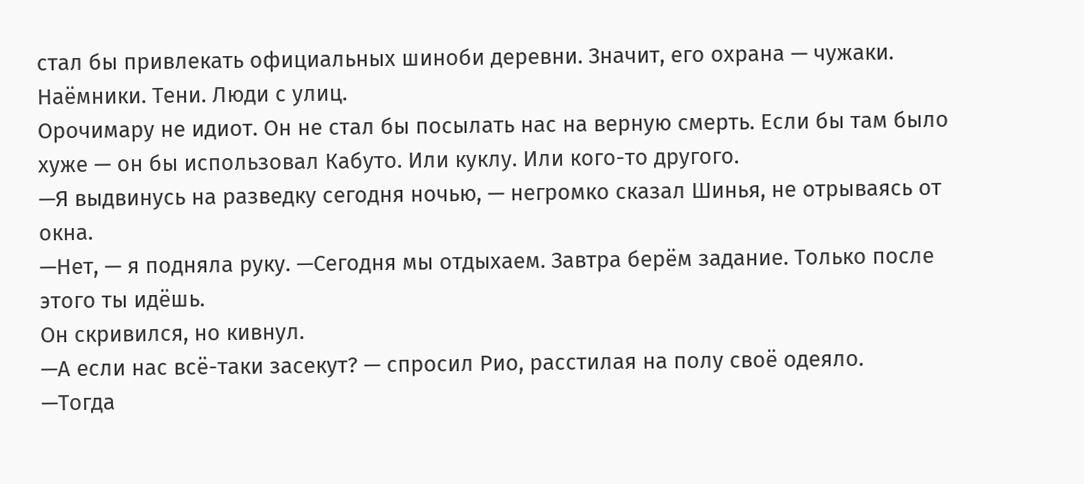стал бы привлекать официальных шиноби деревни. Значит, его охрана — чужаки. Наёмники. Тени. Люди с улиц.
Орочимару не идиот. Он не стал бы посылать нас на верную смерть. Если бы там было хуже — он бы использовал Кабуто. Или куклу. Или кого-то другого.
—Я выдвинусь на разведку сегодня ночью, — негромко сказал Шинья, не отрываясь от окна.
—Нет, — я подняла руку. —Сегодня мы отдыхаем. Завтра берём задание. Только после этого ты идёшь.
Он скривился, но кивнул.
—А если нас всё-таки засекут? — спросил Рио, расстилая на полу своё одеяло.
—Тогда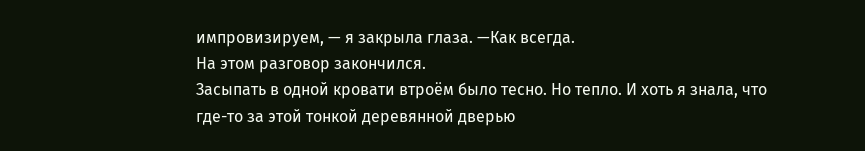импровизируем, — я закрыла глаза. —Как всегда.
На этом разговор закончился.
Засыпать в одной кровати втроём было тесно. Но тепло. И хоть я знала, что где-то за этой тонкой деревянной дверью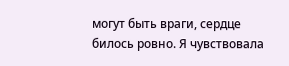могут быть враги, сердце билось ровно. Я чувствовала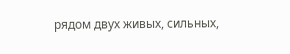рядом двух живых, сильных,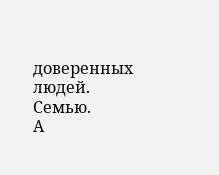доверенных людей. Семью.
А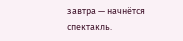завтра — начнётся спектакль.